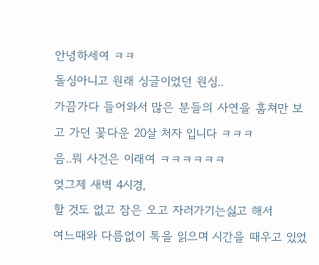안녕하세여 ㅋㅋ
돌싱아니고 원래 싱글이었던 원싱..
가끔가다 들어와서 많은 분들의 사연을 훔쳐만 보고 가던 꽃다운 20살 처자 입니다 ㅋㅋㅋ
음..뭐 사건은 이래여 ㅋㅋㅋㅋㅋㅋ
엊그제 새벽 4시경,
할 것도 없고 잠은 오고 자러가기는싫고 해서
여느때와 다름없이 톡을 읽으며 시간을 때우고 있었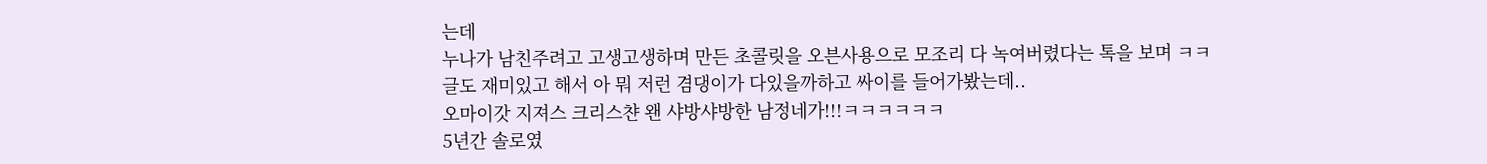는데
누나가 남친주려고 고생고생하며 만든 초콜릿을 오븐사용으로 모조리 다 녹여버렸다는 톡을 보며 ㅋㅋ
글도 재미있고 해서 아 뭐 저런 겸댕이가 다있을까하고 싸이를 들어가봤는데..
오마이갓 지져스 크리스챤 왠 샤방샤방한 남정네가!!!ㅋㅋㅋㅋㅋㅋ
5년간 솔로였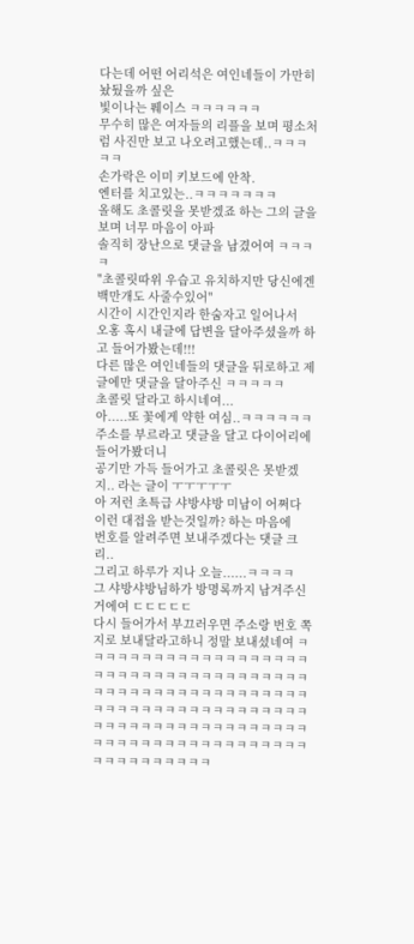다는데 어떤 어리석은 여인네들이 가만히 놨뒀을까 싶은
빛이나는 풰이스 ㅋㅋㅋㅋㅋㅋ
무수히 많은 여자들의 리플을 보며 평소처럼 사진만 보고 나오려고했는데..ㅋㅋㅋㅋㅋ
손가락은 이미 키보드에 안착.
엔터를 치고있는..ㅋㅋㅋㅋㅋㅋㅋ
올해도 초콜릿을 못받겠죠 하는 그의 글을 보며 너무 마음이 아파
솔직히 장난으로 댓글을 남겼어여 ㅋㅋㅋㅋ
"초콜릿따위 우습고 유치하지만 당신에겐 백만개도 사줄수있어"
시간이 시간인지라 한숨자고 일어나서
오홍 혹시 내글에 답변을 달아주셨을까 하고 들어가봤는데!!!
다른 많은 여인네들의 댓글을 뒤로하고 제글에만 댓글을 달아주신 ㅋㅋㅋㅋㅋ
초콜릿 달라고 하시네여...
아.....또 꽃에게 약한 여심..ㅋㅋㅋㅋㅋㅋ
주소를 부르라고 댓글을 달고 다이어리에 들어가봤더니
공기만 가득 들어가고 초콜릿은 못받겠지.. 라는 글이 ㅜㅜㅜㅜㅜ
아 저런 초특급 샤방샤방 미남이 어쩌다 이런 대접을 받는것일까? 하는 마음에
번호를 알려주면 보내주겠다는 댓글 크리..
그리고 하루가 지나 오늘......ㅋㅋㅋㅋ
그 샤방샤방님하가 방명록까지 남겨주신거에여 ㄷㄷㄷㄷㄷ
다시 들어가서 부끄러우면 주소랑 번호 쪽지로 보내달라고하니 정말 보내셨네여 ㅋㅋㅋㅋㅋㅋㅋㅋㅋㅋㅋㅋㅋㅋㅋㅋㅋㅋㅋㅋㅋㅋㅋㅋㅋㅋㅋㅋㅋㅋㅋㅋㅋㅋㅋㅋㅋㅋㅋㅋㅋㅋㅋㅋㅋㅋㅋㅋㅋㅋㅋㅋㅋㅋㅋㅋㅋㅋㅋㅋㅋㅋㅋㅋㅋㅋㅋㅋㅋㅋㅋㅋㅋㅋㅋㅋㅋㅋㅋㅋㅋㅋㅋㅋㅋㅋㅋㅋㅋㅋㅋㅋㅋㅋㅋㅋㅋㅋㅋㅋㅋㅋㅋㅋㅋㅋㅋㅋㅋㅋㅋㅋㅋㅋㅋㅋㅋㅋㅋ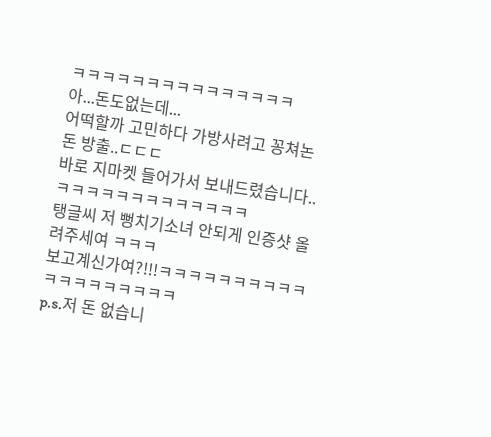ㅋㅋㅋㅋㅋㅋㅋㅋㅋㅋㅋㅋㅋㅋㅋ
아...돈도없는데...
어떡할까 고민하다 가방사려고 꽁쳐논돈 방출..ㄷㄷㄷ
바로 지마켓 들어가서 보내드렸습니다..ㅋㅋㅋㅋㅋㅋㅋㅋㅋㅋㅋㅋㅋ
탱글씨 저 뻥치기소녀 안되게 인증샷 올려주세여 ㅋㅋㅋ
보고계신가여?!!!ㅋㅋㅋㅋㅋㅋㅋㅋㅋㅋㅋㅋㅋㅋㅋㅋㅋㅋㅋ
p.s.저 돈 없습니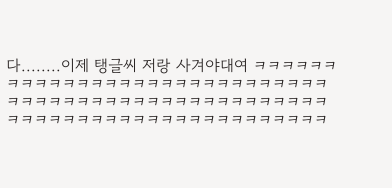다........이제 탱글씨 저랑 사겨야대여 ㅋㅋㅋㅋㅋㅋㅋㅋㅋㅋㅋㅋㅋㅋㅋㅋㅋㅋㅋㅋㅋㅋㅋㅋㅋㅋㅋㅋㅋㅋㅋㅋㅋㅋㅋㅋㅋㅋㅋㅋㅋㅋㅋㅋㅋㅋㅋㅋㅋㅋㅋㅋㅋㅋㅋㅋㅋㅋㅋㅋㅋㅋㅋㅋㅋㅋㅋㅋㅋㅋㅋㅋㅋㅋㅋ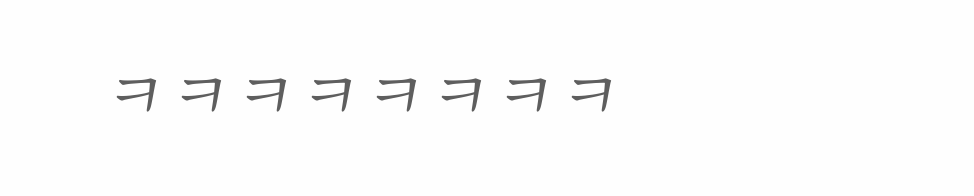ㅋㅋㅋㅋㅋㅋㅋㅋ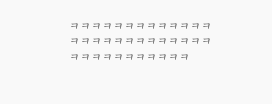ㅋㅋㅋㅋㅋㅋㅋㅋㅋㅋㅋㅋㅋㅋㅋㅋㅋㅋㅋㅋㅋㅋㅋㅋㅋㅋㅋㅋㅋㅋㅋㅋㅋㅋㅋㅋㅋ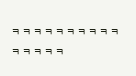ㅋㅋㅋㅋㅋㅋㅋㅋㅋㅋㅋㅋㅋㅋㅋ